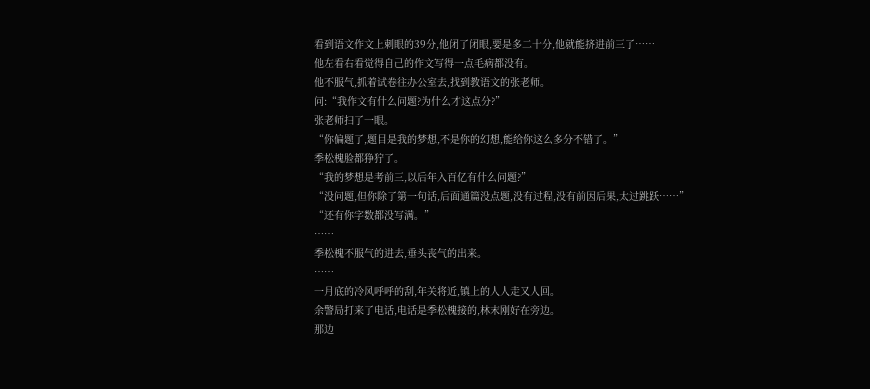看到语文作文上刺眼的39分,他闭了闭眼,要是多二十分,他就能挤进前三了……
他左看右看觉得自己的作文写得一点毛病都没有。
他不服气,抓着试卷往办公室去,找到教语文的张老师。
问:“我作文有什么问题?为什么才这点分?”
张老师扫了一眼。
“你偏题了,题目是我的梦想,不是你的幻想,能给你这么多分不错了。”
季松槐脸都狰狞了。
“我的梦想是考前三,以后年入百亿有什么问题?”
“没问题,但你除了第一句话,后面通篇没点题,没有过程,没有前因后果,太过跳跃……”
“还有你字数都没写满。”
……
季松槐不服气的进去,垂头丧气的出来。
……
一月底的冷风呼呼的刮,年关将近,镇上的人人走又人回。
余警局打来了电话,电话是季松槐接的,林末刚好在旁边。
那边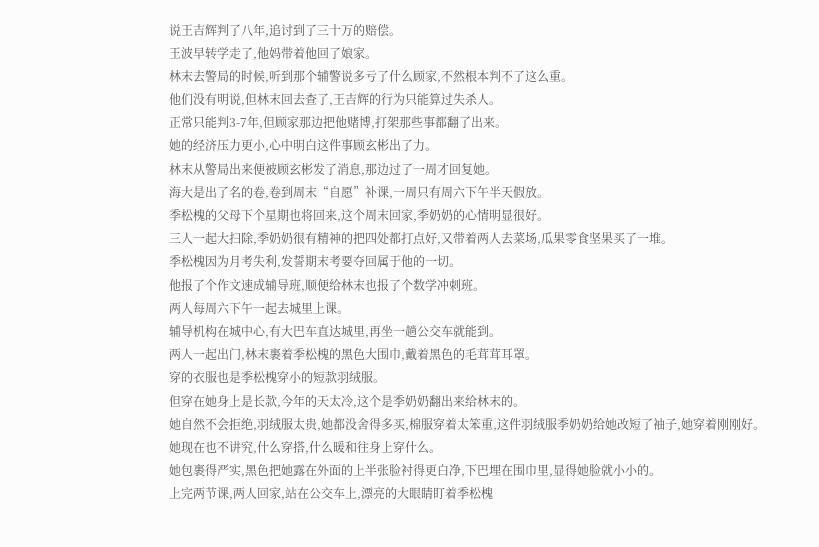说王吉辉判了八年,追讨到了三十万的赔偿。
王波早转学走了,他妈带着他回了娘家。
林末去警局的时候,听到那个辅警说多亏了什么顾家,不然根本判不了这么重。
他们没有明说,但林末回去查了,王吉辉的行为只能算过失杀人。
正常只能判3-7年,但顾家那边把他赌博,打架那些事都翻了出来。
她的经济压力更小,心中明白这件事顾玄彬出了力。
林末从警局出来便被顾玄彬发了消息,那边过了一周才回复她。
海大是出了名的卷,卷到周末“自愿”补课,一周只有周六下午半天假放。
季松槐的父母下个星期也将回来,这个周末回家,季奶奶的心情明显很好。
三人一起大扫除,季奶奶很有精神的把四处都打点好,又带着两人去菜场,瓜果零食坚果买了一堆。
季松槐因为月考失利,发誓期末考要夺回属于他的一切。
他报了个作文速成辅导班,顺便给林末也报了个数学冲刺班。
两人每周六下午一起去城里上课。
辅导机构在城中心,有大巴车直达城里,再坐一趟公交车就能到。
两人一起出门,林末裹着季松槐的黑色大围巾,戴着黑色的毛茸茸耳罩。
穿的衣服也是季松槐穿小的短款羽绒服。
但穿在她身上是长款,今年的天太冷,这个是季奶奶翻出来给林末的。
她自然不会拒绝,羽绒服太贵,她都没舍得多买,棉服穿着太笨重,这件羽绒服季奶奶给她改短了袖子,她穿着刚刚好。
她现在也不讲究,什么穿搭,什么暖和往身上穿什么。
她包裹得严实,黑色把她露在外面的上半张脸衬得更白净,下巴埋在围巾里,显得她脸就小小的。
上完两节课,两人回家,站在公交车上,漂亮的大眼睛盯着季松槐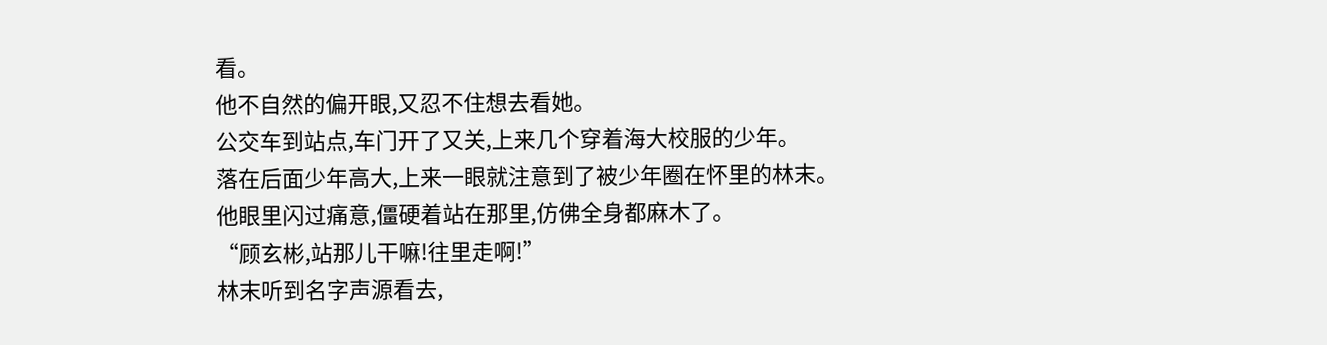看。
他不自然的偏开眼,又忍不住想去看她。
公交车到站点,车门开了又关,上来几个穿着海大校服的少年。
落在后面少年高大,上来一眼就注意到了被少年圈在怀里的林末。
他眼里闪过痛意,僵硬着站在那里,仿佛全身都麻木了。
“顾玄彬,站那儿干嘛!往里走啊!”
林末听到名字声源看去,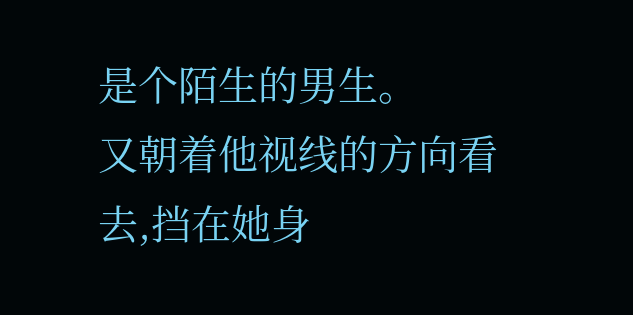是个陌生的男生。
又朝着他视线的方向看去,挡在她身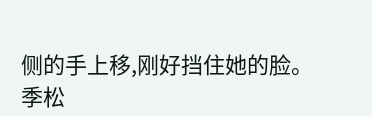侧的手上移,刚好挡住她的脸。
季松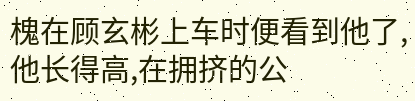槐在顾玄彬上车时便看到他了,他长得高,在拥挤的公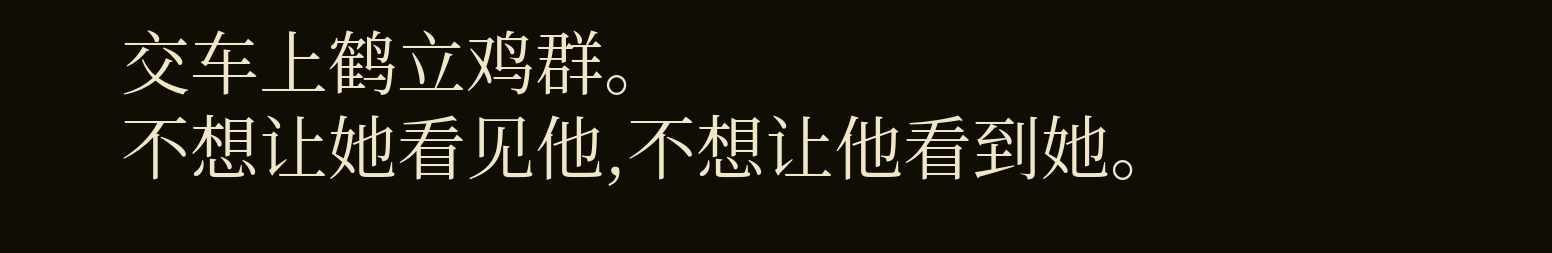交车上鹤立鸡群。
不想让她看见他,不想让他看到她。